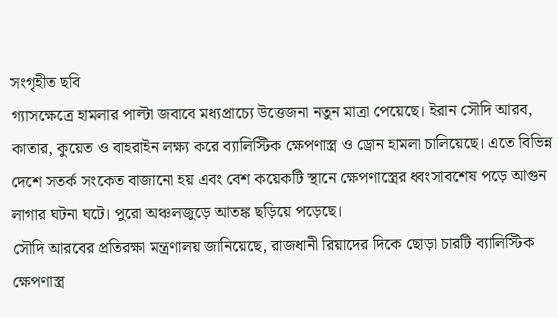সংগৃহীত ছবি
গ্যাসক্ষেত্রে হামলার পাল্টা জবাবে মধ্যপ্রাচ্যে উত্তেজনা নতুন মাত্রা পেয়েছে। ইরান সৌদি আরব, কাতার, কুয়েত ও বাহরাইন লক্ষ্য করে ব্যালিস্টিক ক্ষেপণাস্ত্র ও ড্রোন হামলা চালিয়েছে। এতে বিভিন্ন দেশে সতর্ক সংকেত বাজানো হয় এবং বেশ কয়েকটি স্থানে ক্ষেপণাস্ত্রের ধ্বংসাবশেষ পড়ে আগুন লাগার ঘটনা ঘটে। পুরো অঞ্চলজুড়ে আতঙ্ক ছড়িয়ে পড়েছে।
সৌদি আরবের প্রতিরক্ষা মন্ত্রণালয় জানিয়েছে, রাজধানী রিয়াদের দিকে ছোড়া চারটি ব্যালিস্টিক ক্ষেপণাস্ত্র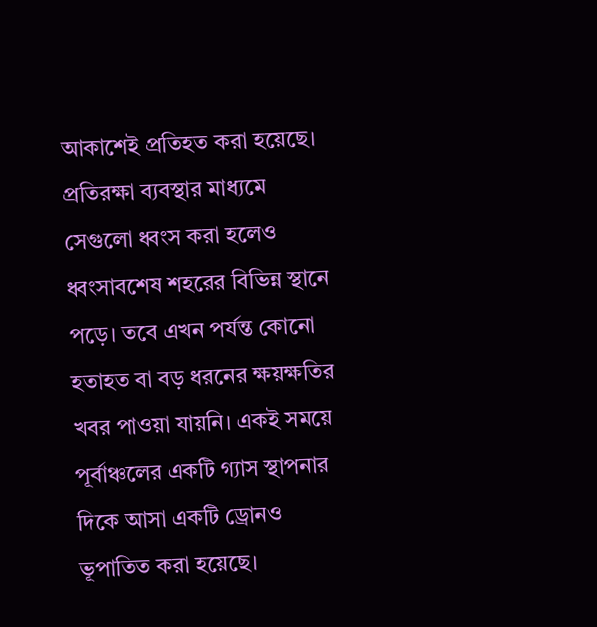আকাশেই প্রতিহত করা হয়েছে। প্রতিরক্ষা ব্যবস্থার মাধ্যমে সেগুলো ধ্বংস করা হলেও ধ্বংসাবশেষ শহরের বিভিন্ন স্থানে পড়ে। তবে এখন পর্যন্ত কোনো হতাহত বা বড় ধরনের ক্ষয়ক্ষতির খবর পাওয়া যায়নি। একই সময়ে পূর্বাঞ্চলের একটি গ্যাস স্থাপনার দিকে আসা একটি ড্রোনও ভূপাতিত করা হয়েছে।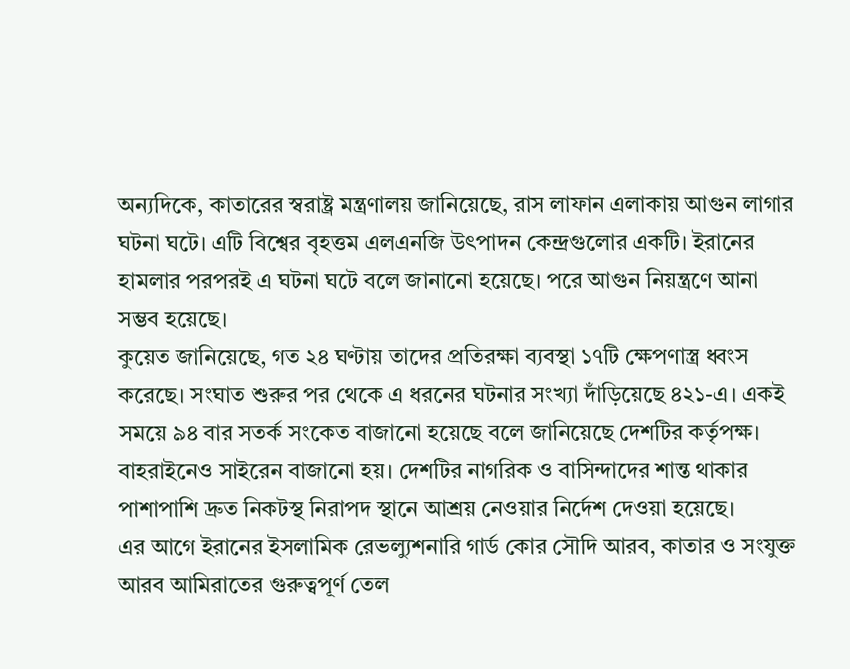অন্যদিকে, কাতারের স্বরাষ্ট্র মন্ত্রণালয় জানিয়েছে, রাস লাফান এলাকায় আগুন লাগার ঘটনা ঘটে। এটি বিশ্বের বৃহত্তম এলএনজি উৎপাদন কেন্দ্রগুলোর একটি। ইরানের হামলার পরপরই এ ঘটনা ঘটে বলে জানানো হয়েছে। পরে আগুন নিয়ন্ত্রণে আনা সম্ভব হয়েছে।
কুয়েত জানিয়েছে, গত ২৪ ঘণ্টায় তাদের প্রতিরক্ষা ব্যবস্থা ১৭টি ক্ষেপণাস্ত্র ধ্বংস করেছে। সংঘাত শুরুর পর থেকে এ ধরনের ঘটনার সংখ্যা দাঁড়িয়েছে ৪২১-এ। একই সময়ে ৯৪ বার সতর্ক সংকেত বাজানো হয়েছে বলে জানিয়েছে দেশটির কর্তৃপক্ষ।
বাহরাইনেও সাইরেন বাজানো হয়। দেশটির নাগরিক ও বাসিন্দাদের শান্ত থাকার পাশাপাশি দ্রুত নিকটস্থ নিরাপদ স্থানে আশ্রয় নেওয়ার নির্দেশ দেওয়া হয়েছে।
এর আগে ইরানের ইসলামিক রেভল্যুশনারি গার্ড কোর সৌদি আরব, কাতার ও সংযুক্ত আরব আমিরাতের গুরুত্বপূর্ণ তেল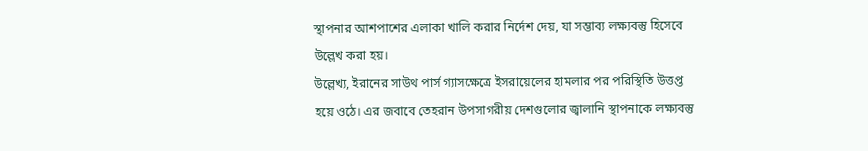স্থাপনার আশপাশের এলাকা খালি করার নির্দেশ দেয়, যা সম্ভাব্য লক্ষ্যবস্তু হিসেবে উল্লেখ করা হয়।
উল্লেখ্য, ইরানের সাউথ পার্স গ্যাসক্ষেত্রে ইসরায়েলের হামলার পর পরিস্থিতি উত্তপ্ত হয়ে ওঠে। এর জবাবে তেহরান উপসাগরীয় দেশগুলোর জ্বালানি স্থাপনাকে লক্ষ্যবস্তু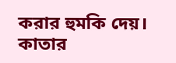করার হুমকি দেয়। কাতার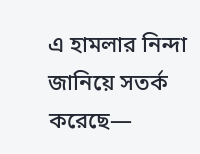এ হামলার নিন্দা জানিয়ে সতর্ক করেছে—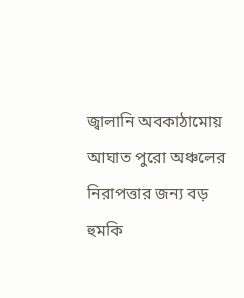জ্বালানি অবকাঠামোয় আঘাত পুরো অঞ্চলের নিরাপত্তার জন্য বড় হুমকি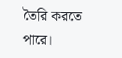তৈরি করতে পারে।